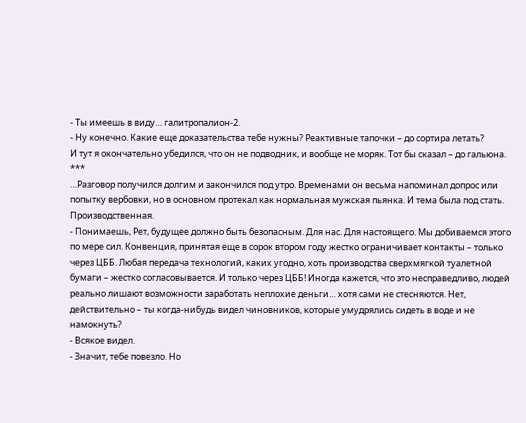- Ты имеешь в виду… галитропалион-2.
- Ну конечно. Какие еще доказательства тебе нужны? Реактивные тапочки – до сортира летать?
И тут я окончательно убедился, что он не подводник, и вообще не моряк. Тот бы сказал – до гальюна.
***
…Разговор получился долгим и закончился под утро. Временами он весьма напоминал допрос или попытку вербовки, но в основном протекал как нормальная мужская пьянка. И тема была под стать. Производственная.
- Понимаешь, Рет, будущее должно быть безопасным. Для нас. Для настоящего. Мы добиваемся этого по мере сил. Конвенция, принятая еще в сорок втором году жестко ограничивает контакты – только через ЦББ. Любая передача технологий, каких угодно, хоть производства сверхмягкой туалетной бумаги – жестко согласовывается. И только через ЦББ! Иногда кажется, что это несправедливо, людей реально лишают возможности заработать неплохие деньги… хотя сами не стесняются. Нет, действительно – ты когда-нибудь видел чиновников, которые умудрялись сидеть в воде и не намокнуть?
- Всякое видел.
- Значит, тебе повезло. Но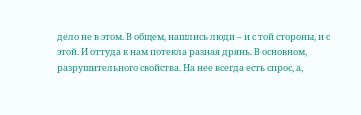дело не в этом. В общем, нашлись люди – и с той стороны, и с этой. И оттуда к нам потекла разная дрянь. В основном, разрушительного свойства. На нее всегда есть спрос, а,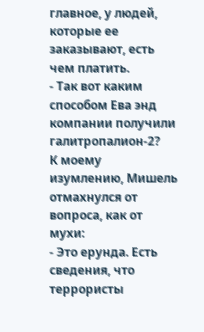главное, у людей, которые ее заказывают, есть чем платить.
- Так вот каким способом Ева энд компании получили галитропалион-2?
К моему изумлению, Мишель отмахнулся от вопроса, как от мухи:
- Это ерунда. Есть сведения, что террористы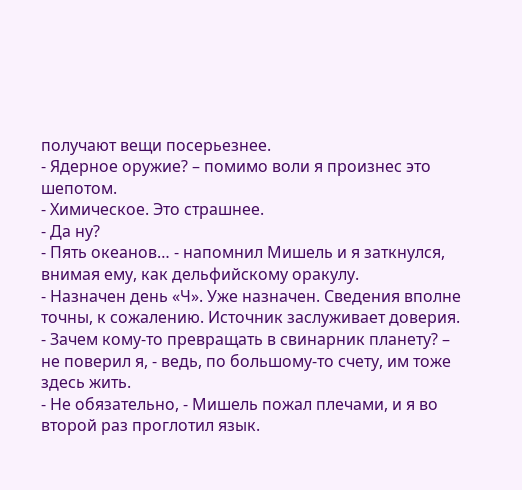получают вещи посерьезнее.
- Ядерное оружие? – помимо воли я произнес это шепотом.
- Химическое. Это страшнее.
- Да ну?
- Пять океанов… - напомнил Мишель и я заткнулся, внимая ему, как дельфийскому оракулу.
- Назначен день «Ч». Уже назначен. Сведения вполне точны, к сожалению. Источник заслуживает доверия.
- Зачем кому-то превращать в свинарник планету? – не поверил я, - ведь, по большому-то счету, им тоже здесь жить.
- Не обязательно, - Мишель пожал плечами, и я во второй раз проглотил язык.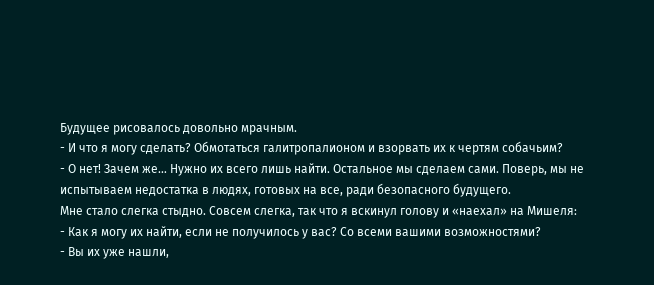Будущее рисовалось довольно мрачным.
- И что я могу сделать? Обмотаться галитропалионом и взорвать их к чертям собачьим?
- О нет! Зачем же… Нужно их всего лишь найти. Остальное мы сделаем сами. Поверь, мы не испытываем недостатка в людях, готовых на все, ради безопасного будущего.
Мне стало слегка стыдно. Совсем слегка, так что я вскинул голову и «наехал» на Мишеля:
- Как я могу их найти, если не получилось у вас? Со всеми вашими возможностями?
- Вы их уже нашли,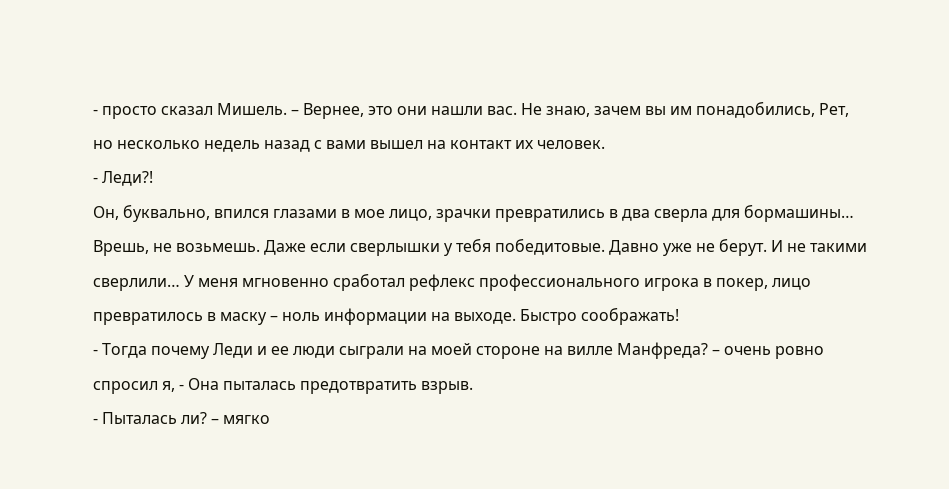- просто сказал Мишель. – Вернее, это они нашли вас. Не знаю, зачем вы им понадобились, Рет, но несколько недель назад с вами вышел на контакт их человек.
- Леди?!
Он, буквально, впился глазами в мое лицо, зрачки превратились в два сверла для бормашины… Врешь, не возьмешь. Даже если сверлышки у тебя победитовые. Давно уже не берут. И не такими сверлили… У меня мгновенно сработал рефлекс профессионального игрока в покер, лицо превратилось в маску – ноль информации на выходе. Быстро соображать!
- Тогда почему Леди и ее люди сыграли на моей стороне на вилле Манфреда? – очень ровно спросил я, - Она пыталась предотвратить взрыв.
- Пыталась ли? – мягко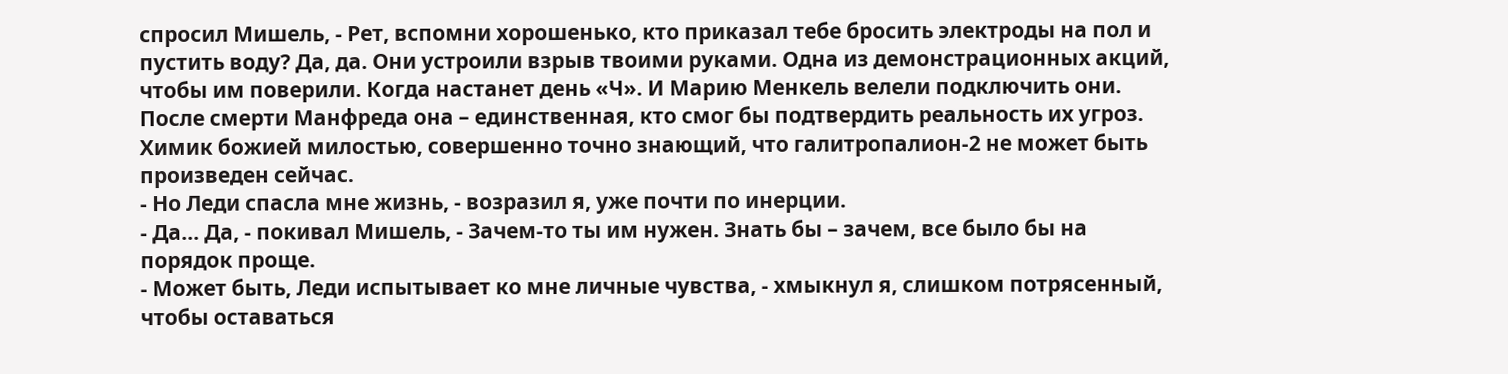спросил Мишель, - Рет, вспомни хорошенько, кто приказал тебе бросить электроды на пол и пустить воду? Да, да. Они устроили взрыв твоими руками. Одна из демонстрационных акций, чтобы им поверили. Когда настанет день «Ч». И Марию Менкель велели подключить они. После смерти Манфреда она – единственная, кто смог бы подтвердить реальность их угроз. Химик божией милостью, совершенно точно знающий, что галитропалион-2 не может быть произведен сейчас.
- Но Леди спасла мне жизнь, - возразил я, уже почти по инерции.
- Да… Да, - покивал Мишель, - Зачем-то ты им нужен. Знать бы – зачем, все было бы на порядок проще.
- Может быть, Леди испытывает ко мне личные чувства, - хмыкнул я, слишком потрясенный, чтобы оставаться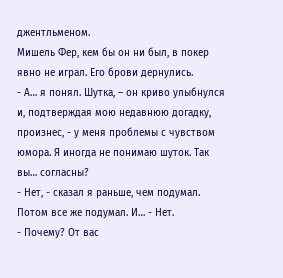джентльменом.
Мишель Фер, кем бы он ни был, в покер явно не играл. Его брови дернулись.
- А… я понял. Шутка, – он криво улыбнулся и, подтверждая мою недавнюю догадку, произнес, - у меня проблемы с чувством юмора. Я иногда не понимаю шуток. Так вы… согласны?
- Нет, - сказал я раньше, чем подумал. Потом все же подумал. И… - Нет.
- Почему? От вас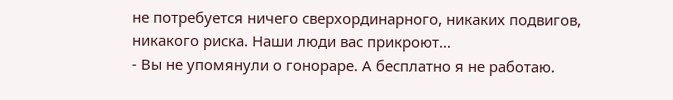не потребуется ничего сверхординарного, никаких подвигов, никакого риска. Наши люди вас прикроют…
- Вы не упомянули о гонораре. А бесплатно я не работаю.